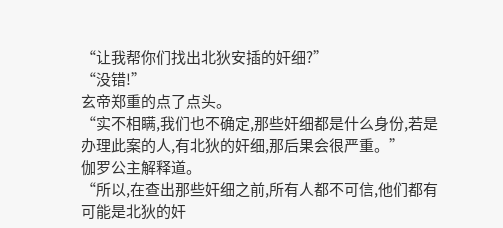“让我帮你们找出北狄安插的奸细?”
“没错!”
玄帝郑重的点了点头。
“实不相瞒,我们也不确定,那些奸细都是什么身份,若是办理此案的人,有北狄的奸细,那后果会很严重。”
伽罗公主解释道。
“所以,在查出那些奸细之前,所有人都不可信,他们都有可能是北狄的奸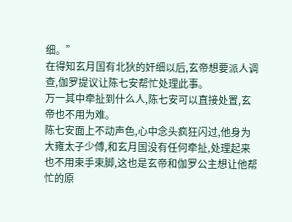细。”
在得知玄月国有北狄的奸细以后,玄帝想要派人调查,伽罗提议让陈七安帮忙处理此事。
万一其中牵扯到什么人,陈七安可以直接处置,玄帝也不用为难。
陈七安面上不动声色,心中念头疯狂闪过,他身为大雍太子少傅,和玄月国没有任何牵扯,处理起来也不用束手束脚,这也是玄帝和伽罗公主想让他帮忙的原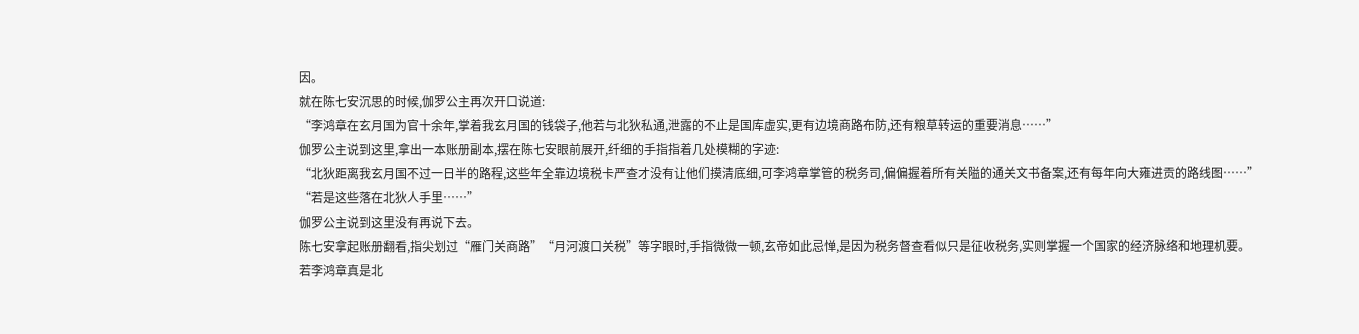因。
就在陈七安沉思的时候,伽罗公主再次开口说道:
“李鸿章在玄月国为官十余年,掌着我玄月国的钱袋子,他若与北狄私通,泄露的不止是国库虚实,更有边境商路布防,还有粮草转运的重要消息……”
伽罗公主说到这里,拿出一本账册副本,摆在陈七安眼前展开,纤细的手指指着几处模糊的字迹:
“北狄距离我玄月国不过一日半的路程,这些年全靠边境税卡严查才没有让他们摸清底细,可李鸿章掌管的税务司,偏偏握着所有关隘的通关文书备案,还有每年向大雍进贡的路线图……”
“若是这些落在北狄人手里……”
伽罗公主说到这里没有再说下去。
陈七安拿起账册翻看,指尖划过“雁门关商路”“月河渡口关税”等字眼时,手指微微一顿,玄帝如此忌惮,是因为税务督查看似只是征收税务,实则掌握一个国家的经济脉络和地理机要。
若李鸿章真是北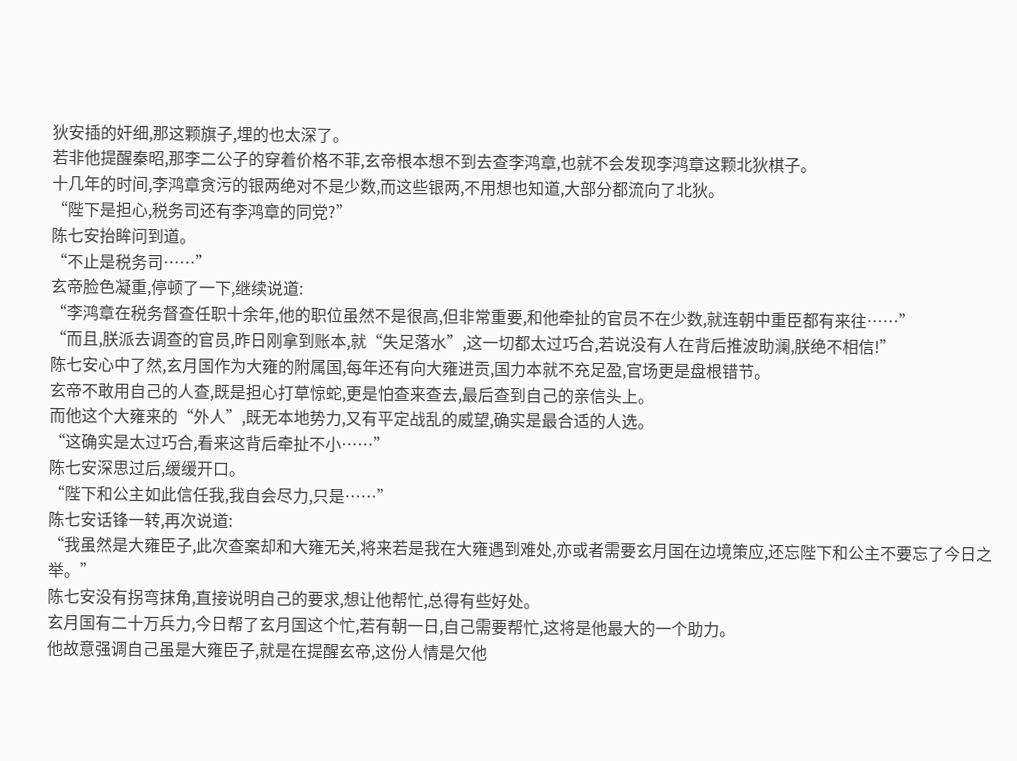狄安插的奸细,那这颗旗子,埋的也太深了。
若非他提醒秦昭,那李二公子的穿着价格不菲,玄帝根本想不到去查李鸿章,也就不会发现李鸿章这颗北狄棋子。
十几年的时间,李鸿章贪污的银两绝对不是少数,而这些银两,不用想也知道,大部分都流向了北狄。
“陛下是担心,税务司还有李鸿章的同党?”
陈七安抬眸问到道。
“不止是税务司……”
玄帝脸色凝重,停顿了一下,继续说道:
“李鸿章在税务督查任职十余年,他的职位虽然不是很高,但非常重要,和他牵扯的官员不在少数,就连朝中重臣都有来往……”
“而且,朕派去调查的官员,昨日刚拿到账本,就“失足落水”,这一切都太过巧合,若说没有人在背后推波助澜,朕绝不相信!”
陈七安心中了然,玄月国作为大雍的附属国,每年还有向大雍进贡,国力本就不充足盈,官场更是盘根错节。
玄帝不敢用自己的人查,既是担心打草惊蛇,更是怕查来查去,最后查到自己的亲信头上。
而他这个大雍来的“外人”,既无本地势力,又有平定战乱的威望,确实是最合适的人选。
“这确实是太过巧合,看来这背后牵扯不小……”
陈七安深思过后,缓缓开口。
“陛下和公主如此信任我,我自会尽力,只是……”
陈七安话锋一转,再次说道:
“我虽然是大雍臣子,此次查案却和大雍无关,将来若是我在大雍遇到难处,亦或者需要玄月国在边境策应,还忘陛下和公主不要忘了今日之举。”
陈七安没有拐弯抹角,直接说明自己的要求,想让他帮忙,总得有些好处。
玄月国有二十万兵力,今日帮了玄月国这个忙,若有朝一日,自己需要帮忙,这将是他最大的一个助力。
他故意强调自己虽是大雍臣子,就是在提醒玄帝,这份人情是欠他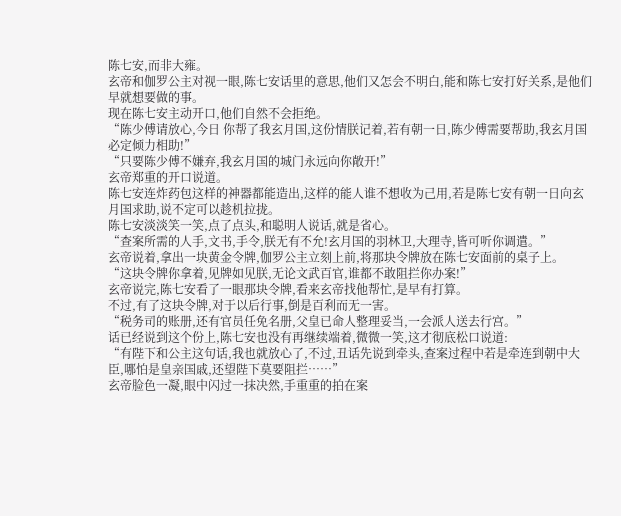陈七安,而非大雍。
玄帝和伽罗公主对视一眼,陈七安话里的意思,他们又怎会不明白,能和陈七安打好关系,是他们早就想要做的事。
现在陈七安主动开口,他们自然不会拒绝。
“陈少傅请放心,今日 你帮了我玄月国,这份情朕记着,若有朝一日,陈少傅需要帮助,我玄月国必定倾力相助!”
“只要陈少傅不嫌弃,我玄月国的城门永远向你敞开!”
玄帝郑重的开口说道。
陈七安连炸药包这样的神器都能造出,这样的能人谁不想收为己用,若是陈七安有朝一日向玄月国求助,说不定可以趁机拉拢。
陈七安淡淡笑一笑,点了点头,和聪明人说话,就是省心。
“查案所需的人手,文书,手令,朕无有不允!玄月国的羽林卫,大理寺,皆可听你调遣。”
玄帝说着,拿出一块黄金令牌,伽罗公主立刻上前,将那块令牌放在陈七安面前的桌子上。
“这块令牌你拿着,见牌如见朕,无论文武百官,谁都不敢阻拦你办案!”
玄帝说完,陈七安看了一眼那块令牌,看来玄帝找他帮忙,是早有打算。
不过,有了这块令牌,对于以后行事,倒是百利而无一害。
“税务司的账册,还有官员任免名册,父皇已命人整理妥当,一会派人送去行宫。”
话已经说到这个份上,陈七安也没有再继续端着,微微一笑,这才彻底松口说道:
“有陛下和公主这句话,我也就放心了,不过,丑话先说到牵头,查案过程中若是牵连到朝中大臣,哪怕是皇亲国戚,还望陛下莫要阻拦……”
玄帝脸色一凝,眼中闪过一抹决然,手重重的拍在案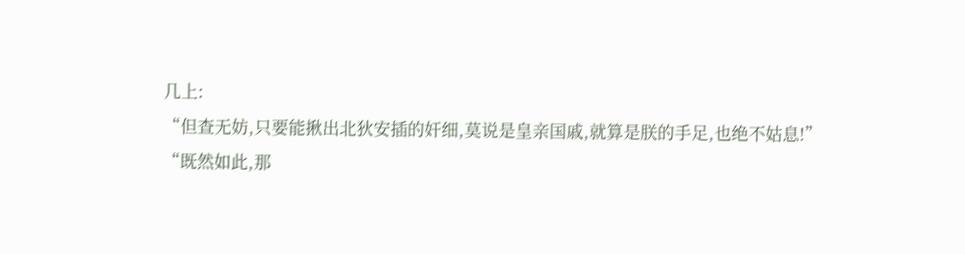几上:
“但查无妨,只要能揪出北狄安插的奸细,莫说是皇亲国戚,就算是朕的手足,也绝不姑息!”
“既然如此,那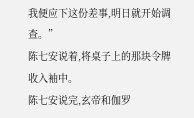我便应下这份差事,明日就开始调查。”
陈七安说着,将桌子上的那块令牌收入袖中。
陈七安说完,玄帝和伽罗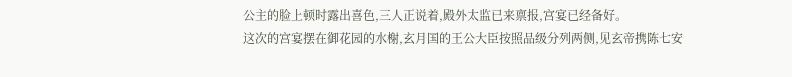公主的脸上顿时露出喜色,三人正说着,殿外太监已来禀报,宫宴已经备好。
这次的宫宴摆在御花园的水榭,玄月国的王公大臣按照品级分列两侧,见玄帝携陈七安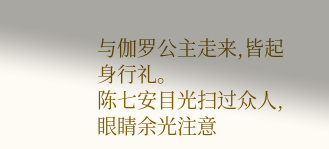与伽罗公主走来,皆起身行礼。
陈七安目光扫过众人,眼睛余光注意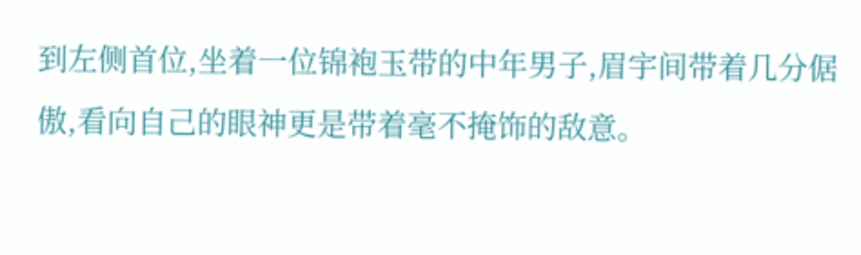到左侧首位,坐着一位锦袍玉带的中年男子,眉宇间带着几分倨傲,看向自己的眼神更是带着毫不掩饰的敌意。